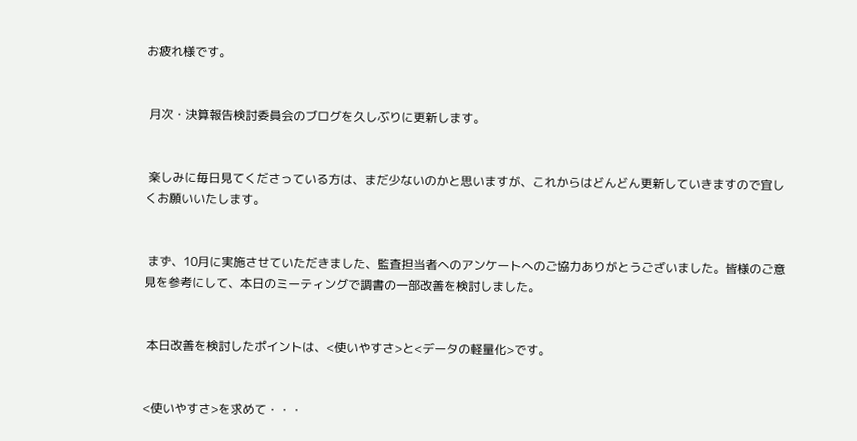お疲れ様です。


 月次・決算報告検討委員会のブログを久しぶりに更新します。


 楽しみに毎日見てくださっている方は、まだ少ないのかと思いますが、これからはどんどん更新していきますので宜しくお願いいたします。


 まず、10月に実施させていただきました、監査担当者へのアンケートへのご協力ありがとうございました。皆様のご意見を参考にして、本日のミーティングで調書の一部改善を検討しました。


 本日改善を検討したポイントは、<使いやすさ>と<データの軽量化>です。


<使いやすさ>を求めて・・・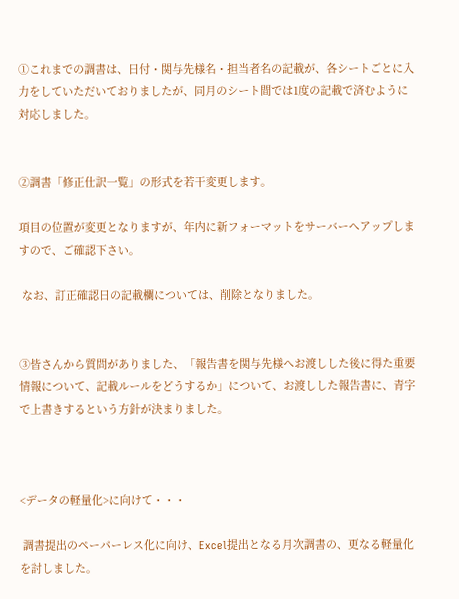①これまでの調書は、日付・関与先様名・担当者名の記載が、各シートごとに入力をしていただいておりましたが、同月のシート間では1度の記載で済むように対応しました。


②調書「修正仕訳一覧」の形式を若干変更します。

項目の位置が変更となりますが、年内に新フォーマットをサーバーへアップしますので、ご確認下さい。

 なお、訂正確認日の記載欄については、削除となりました。


③皆さんから質問がありました、「報告書を関与先様へお渡しした後に得た重要情報について、記載ルールをどうするか」について、お渡しした報告書に、青字で上書きするという方針が決まりました。



<データの軽量化>に向けて・・・

 調書提出のペーパーレス化に向け、Excel提出となる月次調書の、更なる軽量化を討しました。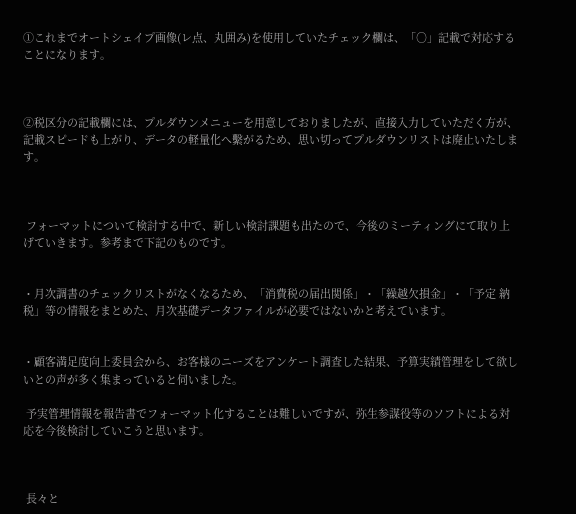①これまでオートシェイプ画像(レ点、丸囲み)を使用していたチェック欄は、「○」記載で対応することになります。



②税区分の記載欄には、プルダウンメニューを用意しておりましたが、直接入力していただく方が、記載スピードも上がり、データの軽量化へ繫がるため、思い切ってプルダウンリストは廃止いたします。



 フォーマットについて検討する中で、新しい検討課題も出たので、今後のミーティングにて取り上げていきます。参考まで下記のものです。


・月次調書のチェックリストがなくなるため、「消費税の届出関係」・「繰越欠損金」・「予定 納税」等の情報をまとめた、月次基礎データファイルが必要ではないかと考えています。


・顧客満足度向上委員会から、お客様のニーズをアンケート調査した結果、予算実績管理をして欲しいとの声が多く集まっていると伺いました。

 予実管理情報を報告書でフォーマット化することは難しいですが、弥生参謀役等のソフトによる対応を今後検討していこうと思います。



 長々と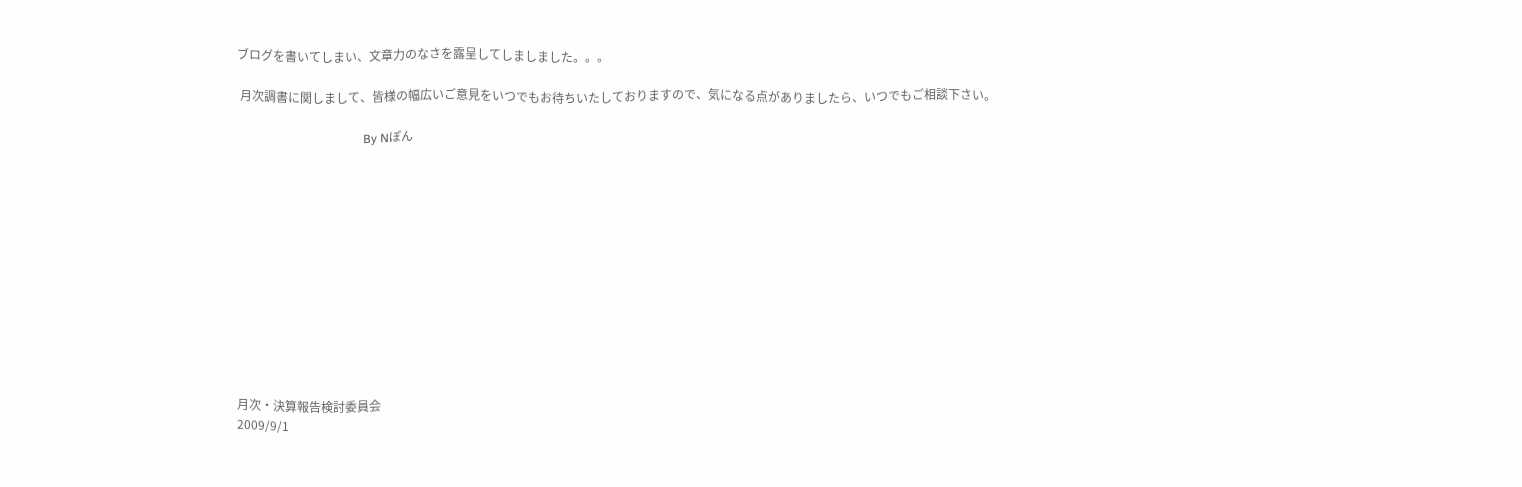ブログを書いてしまい、文章力のなさを露呈してしましました。。。

 月次調書に関しまして、皆様の幅広いご意見をいつでもお待ちいたしておりますので、気になる点がありましたら、いつでもご相談下さい。

                                          By Nぽん












月次・決算報告検討委員会
2009/9/1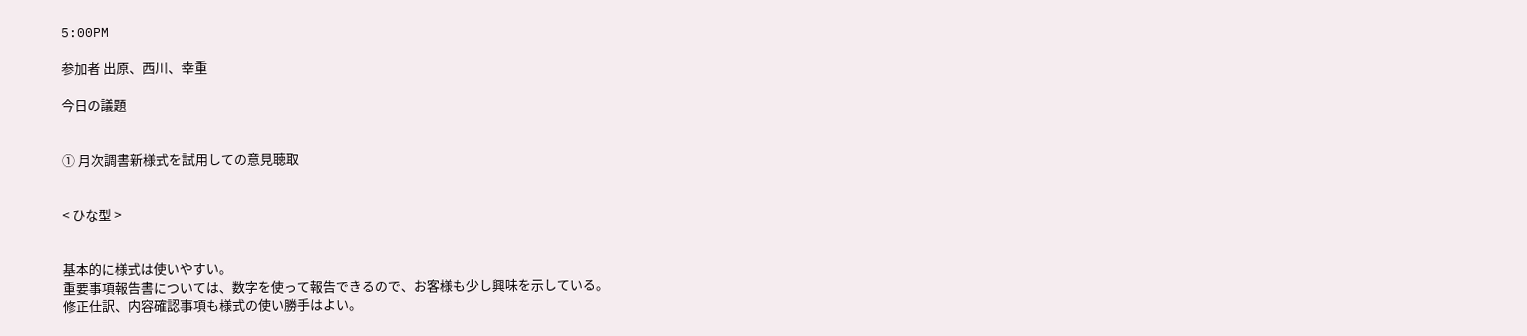5:00PM

参加者 出原、西川、幸重

今日の議題


① 月次調書新様式を試用しての意見聴取


< ひな型 >


基本的に様式は使いやすい。
重要事項報告書については、数字を使って報告できるので、お客様も少し興味を示している。
修正仕訳、内容確認事項も様式の使い勝手はよい。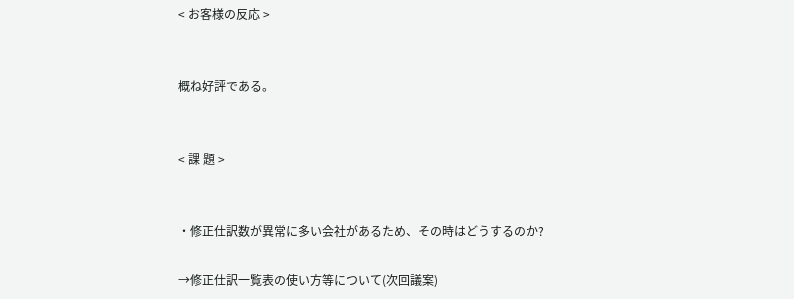< お客様の反応 >


概ね好評である。


< 課 題 >


・修正仕訳数が異常に多い会社があるため、その時はどうするのか?

→修正仕訳一覧表の使い方等について(次回議案)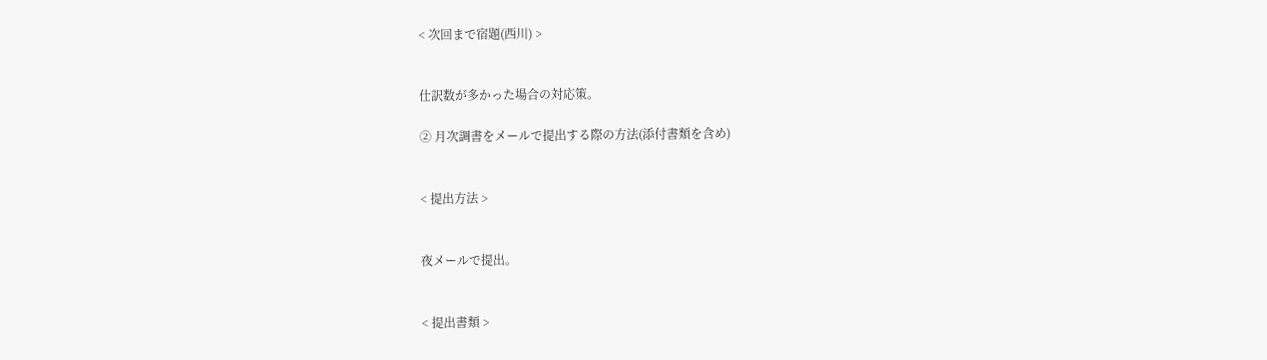< 次回まで宿題(西川) >


仕訳数が多かった場合の対応策。

② 月次調書をメールで提出する際の方法(添付書類を含め)


< 提出方法 >


夜メールで提出。


< 提出書類 >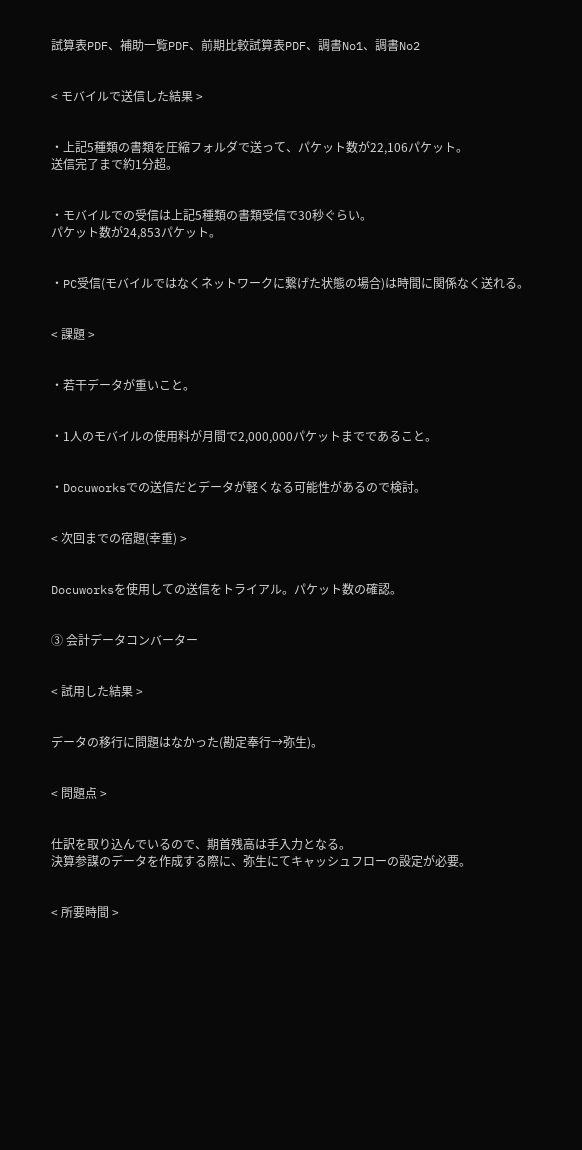試算表PDF、補助一覧PDF、前期比較試算表PDF、調書No1、調書No2


< モバイルで送信した結果 >


・上記5種類の書類を圧縮フォルダで送って、パケット数が22,106パケット。
送信完了まで約1分超。


・モバイルでの受信は上記5種類の書類受信で30秒ぐらい。
パケット数が24,853パケット。


・PC受信(モバイルではなくネットワークに繋げた状態の場合)は時間に関係なく送れる。


< 課題 >


・若干データが重いこと。


・1人のモバイルの使用料が月間で2,000,000パケットまでであること。


・Docuworksでの送信だとデータが軽くなる可能性があるので検討。


< 次回までの宿題(幸重) >


Docuworksを使用しての送信をトライアル。パケット数の確認。


③ 会計データコンバーター


< 試用した結果 >


データの移行に問題はなかった(勘定奉行→弥生)。


< 問題点 >


仕訳を取り込んでいるので、期首残高は手入力となる。
決算参謀のデータを作成する際に、弥生にてキャッシュフローの設定が必要。


< 所要時間 >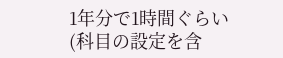1年分で1時間ぐらい(科目の設定を含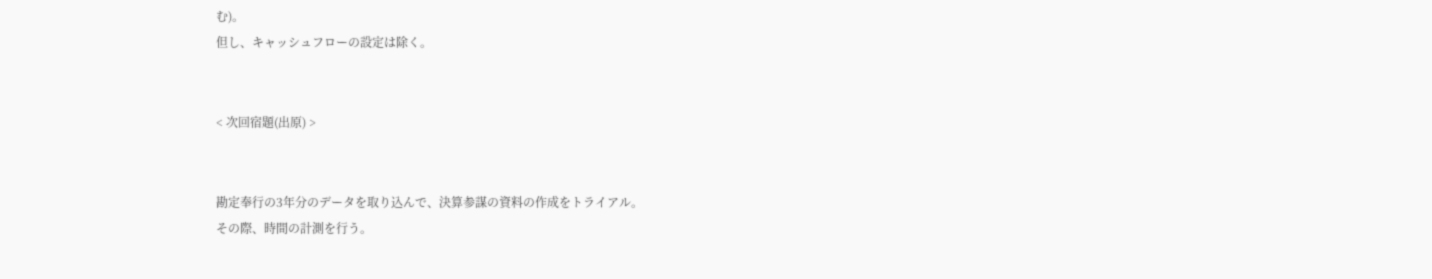む)。
但し、キャッシュフローの設定は除く。


< 次回宿題(出原) >


勘定奉行の3年分のデータを取り込んで、決算参謀の資料の作成をトライアル。
その際、時間の計測を行う。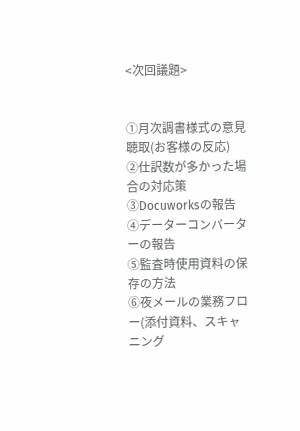<次回議題>


①月次調書様式の意見聴取(お客様の反応)
②仕訳数が多かった場合の対応策
③Docuworksの報告
④データーコンバーターの報告
⑤監査時使用資料の保存の方法
⑥夜メールの業務フロー(添付資料、スキャニング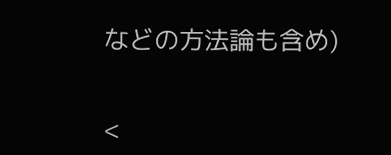などの方法論も含め)


<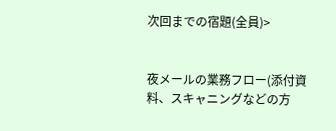次回までの宿題(全員)>


夜メールの業務フロー(添付資料、スキャニングなどの方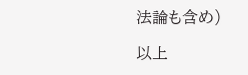法論も含め)

以上